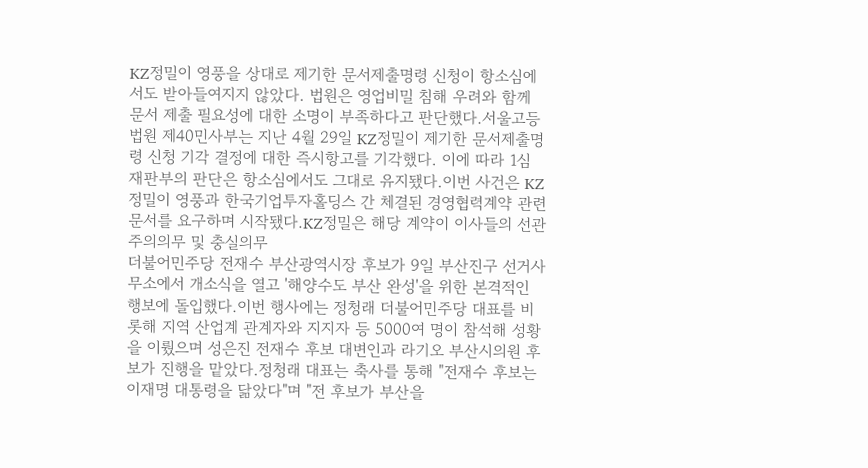KZ정밀이 영풍을 상대로 제기한 문서제출명령 신청이 항소심에서도 받아들여지지 않았다. 법원은 영업비밀 침해 우려와 함께 문서 제출 필요성에 대한 소명이 부족하다고 판단했다.서울고등법원 제40민사부는 지난 4월 29일 KZ정밀이 제기한 문서제출명령 신청 기각 결정에 대한 즉시항고를 기각했다. 이에 따라 1심 재판부의 판단은 항소심에서도 그대로 유지됐다.이번 사건은 KZ정밀이 영풍과 한국기업투자홀딩스 간 체결된 경영협력계약 관련 문서를 요구하며 시작됐다.KZ정밀은 해당 계약이 이사들의 선관주의의무 및 충실의무
더불어민주당 전재수 부산광역시장 후보가 9일 부산진구 선거사무소에서 개소식을 열고 '해양수도 부산 완성'을 위한 본격적인 행보에 돌입했다.이번 행사에는 정청래 더불어민주당 대표를 비롯해 지역 산업계 관계자와 지지자 등 5000여 명이 참석해 성황을 이뤘으며 성은진 전재수 후보 대변인과 라기오 부산시의원 후보가 진행을 맡았다.정청래 대표는 축사를 통해 "전재수 후보는 이재명 대통령을 닮았다"며 "전 후보가 부산을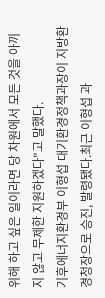위해 하고 싶은 일이라면 당 차원에서 모든 것을 아끼지 않고 무제한 지원하겠다"고 말했다.
기후에너지환경부 이형섭 대기환경정책과장이 지방환경청장으로 승진, 발령됐다.최근 이형섭 과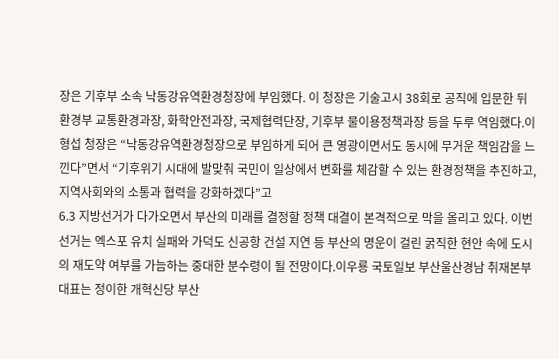장은 기후부 소속 낙동강유역환경청장에 부임했다. 이 청장은 기술고시 38회로 공직에 입문한 뒤 환경부 교통환경과장, 화학안전과장, 국제협력단장, 기후부 물이용정책과장 등을 두루 역임했다.이형섭 청장은 “낙동강유역환경청장으로 부임하게 되어 큰 영광이면서도 동시에 무거운 책임감을 느낀다”면서 “기후위기 시대에 발맞춰 국민이 일상에서 변화를 체감할 수 있는 환경정책을 추진하고, 지역사회와의 소통과 협력을 강화하겠다”고
6.3 지방선거가 다가오면서 부산의 미래를 결정할 정책 대결이 본격적으로 막을 올리고 있다. 이번 선거는 엑스포 유치 실패와 가덕도 신공항 건설 지연 등 부산의 명운이 걸린 굵직한 현안 속에 도시의 재도약 여부를 가늠하는 중대한 분수령이 될 전망이다.이우룡 국토일보 부산울산경남 취재본부 대표는 정이한 개혁신당 부산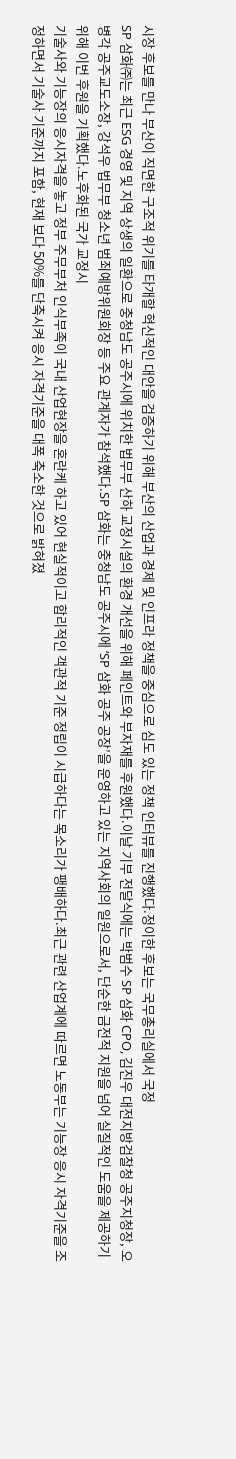시장 후보를 만나 부산이 직면한 구조적 위기를 타개할 혁신적인 대안을 검증하기 위해 부산의 산업과 경제 및 인프라 정책을 중심으로 심도 있는 정책 인터뷰를 진행했다.정이한 후보는 국무총리실에서 국정
SP 삼화㈜는 최근 ESG 경영 및 지역 상생의 일환으로 충청남도 공주시에 위치한 법무부 산하 교정시설의 환경 개선을 위해 페인트와 부자재를 후원했다.이날 기부 전달식에는 박범수 SP 삼화 CPO, 김진우 대전지방검찰청 공주지청장, 오병각 공주교도소장, 강석우 법무부 청소년 범죄예방위원회장 등 주요 관계자가 참석했다.SP 삼화는 충청남도 공주시에 ‘SP 삼화 공주 공장’을 운영하고 있는 지역사회의 일원으로서, 단순한 금전적 지원을 넘어 실질적인 도움을 제공하기 위해 이번 후원을 기획했다.노후화된 국가 교정시
기술사와 기능장의 응시자격을 놓고 정부 주무부처 인식부족이 국내 산업현장을 혼란케 하고 있어 현실적이고 합리적인 객관적 기준 정립이 시급하다는 목소리가 팽배하다.최근 관련 산업계에 따르면 노동부는 기능장 응시 자격기준을 조정하면서 기술사 기준까지 포함, 현재 보다 50%를 단축시켜 응시 자격기준을 대폭 축소한 것으로 밝혀졌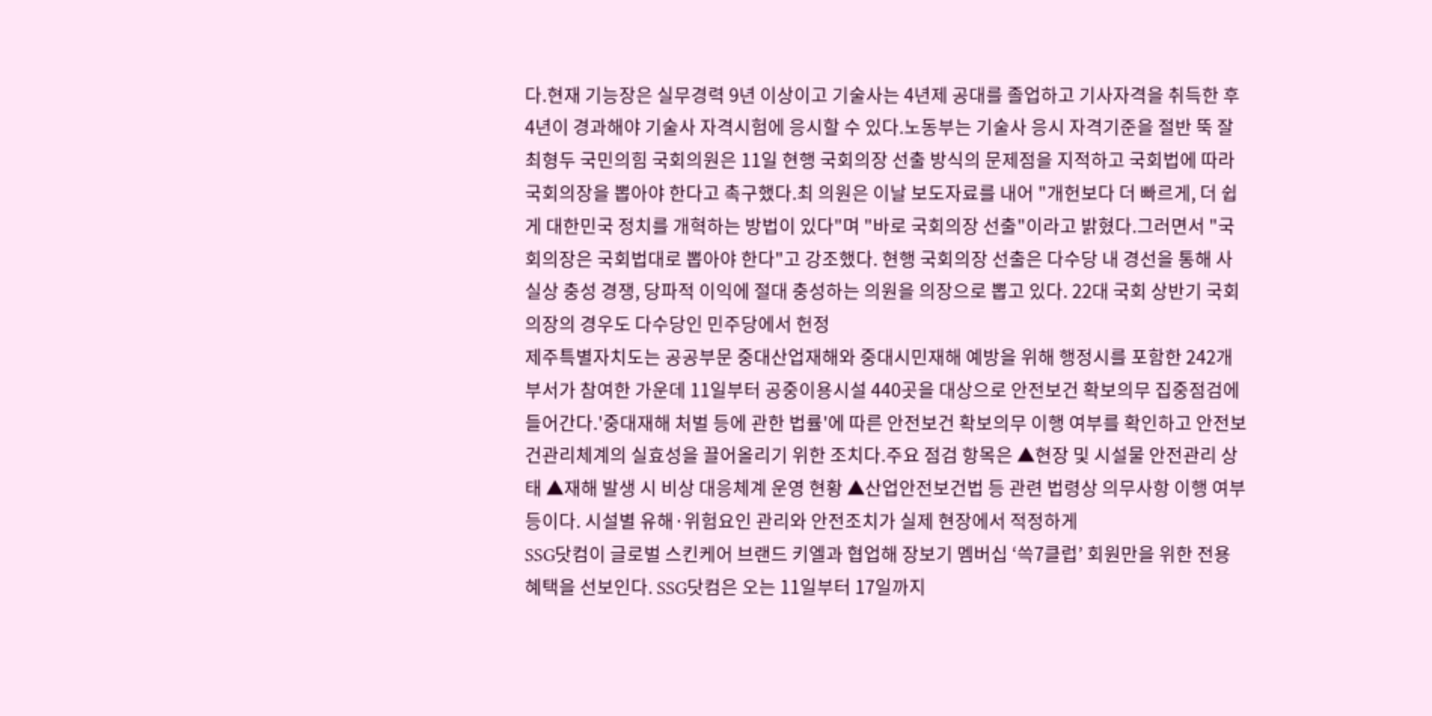다.현재 기능장은 실무경력 9년 이상이고 기술사는 4년제 공대를 졸업하고 기사자격을 취득한 후 4년이 경과해야 기술사 자격시험에 응시할 수 있다.노동부는 기술사 응시 자격기준을 절반 뚝 잘
최형두 국민의힘 국회의원은 11일 현행 국회의장 선출 방식의 문제점을 지적하고 국회법에 따라 국회의장을 뽑아야 한다고 촉구했다.최 의원은 이날 보도자료를 내어 "개헌보다 더 빠르게, 더 쉽게 대한민국 정치를 개혁하는 방법이 있다"며 "바로 국회의장 선출"이라고 밝혔다.그러면서 "국회의장은 국회법대로 뽑아야 한다"고 강조했다. 현행 국회의장 선출은 다수당 내 경선을 통해 사실상 충성 경쟁, 당파적 이익에 절대 충성하는 의원을 의장으로 뽑고 있다. 22대 국회 상반기 국회의장의 경우도 다수당인 민주당에서 헌정
제주특별자치도는 공공부문 중대산업재해와 중대시민재해 예방을 위해 행정시를 포함한 242개 부서가 참여한 가운데 11일부터 공중이용시설 440곳을 대상으로 안전보건 확보의무 집중점검에 들어간다.'중대재해 처벌 등에 관한 법률'에 따른 안전보건 확보의무 이행 여부를 확인하고 안전보건관리체계의 실효성을 끌어올리기 위한 조치다.주요 점검 항목은 ▲현장 및 시설물 안전관리 상태 ▲재해 발생 시 비상 대응체계 운영 현황 ▲산업안전보건법 등 관련 법령상 의무사항 이행 여부 등이다. 시설별 유해·위험요인 관리와 안전조치가 실제 현장에서 적정하게
SSG닷컴이 글로벌 스킨케어 브랜드 키엘과 협업해 장보기 멤버십 ‘쓱7클럽’ 회원만을 위한 전용 혜택을 선보인다. SSG닷컴은 오는 11일부터 17일까지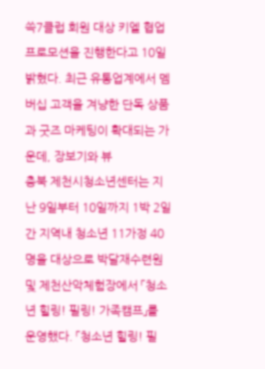쓱7클럽 회원 대상 키엘 협업 프로모션을 진행한다고 10일 밝혔다. 최근 유통업계에서 멤버십 고객을 겨냥한 단독 상품과 굿즈 마케팅이 확대되는 가운데, 장보기와 뷰
충북 제천시청소년센터는 지난 9일부터 10일까지 1박 2일간 지역내 청소년 11가정 40명을 대상으로 박달재수련원 및 제천산악체험장에서 「청소년 힐링! 필링! 가족캠프」를 운영했다. 「청소년 힐링! 필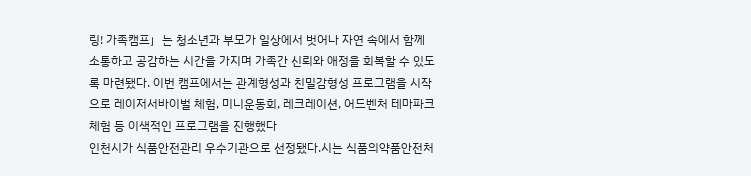링! 가족캠프」는 청소년과 부모가 일상에서 벗어나 자연 속에서 함께 소통하고 공감하는 시간을 가지며 가족간 신뢰와 애정을 회복할 수 있도록 마련됐다. 이번 캠프에서는 관계형성과 친밀감형성 프로그램을 시작으로 레이저서바이벌 체험, 미니운동회, 레크레이션, 어드벤처 테마파크 체험 등 이색적인 프로그램을 진행했다
인천시가 식품안전관리 우수기관으로 선정됐다.시는 식품의약품안전처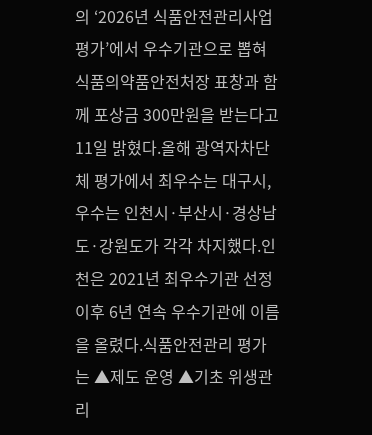의 ‘2026년 식품안전관리사업 평가’에서 우수기관으로 뽑혀 식품의약품안전처장 표창과 함께 포상금 300만원을 받는다고 11일 밝혔다.올해 광역자차단체 평가에서 최우수는 대구시, 우수는 인천시·부산시·경상남도·강원도가 각각 차지했다.인천은 2021년 최우수기관 선정 이후 6년 연속 우수기관에 이름을 올렸다.식품안전관리 평가는 ▲제도 운영 ▲기초 위생관리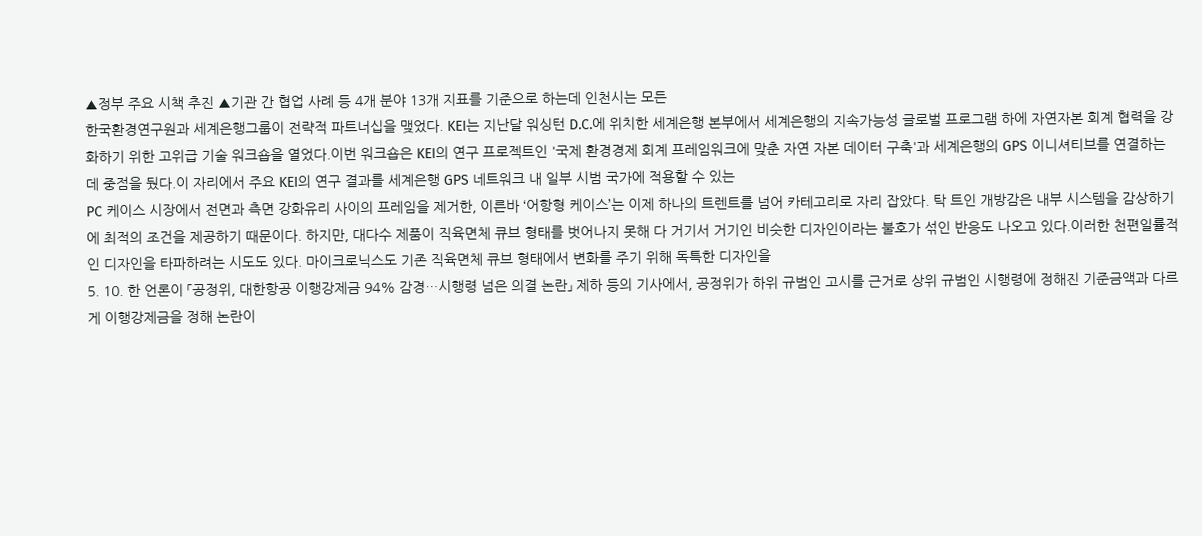▲정부 주요 시책 추진 ▲기관 간 협업 사례 등 4개 분야 13개 지표를 기준으로 하는데 인천시는 모든
한국환경연구원과 세계은행그룹이 전략적 파트너십을 맺었다. KEI는 지난달 워싱턴 D.C.에 위치한 세계은행 본부에서 세계은행의 지속가능성 글로벌 프로그램 하에 자연자본 회계 협력을 강화하기 위한 고위급 기술 워크숍을 열었다.이번 워크숍은 KEI의 연구 프로젝트인 '국제 환경경제 회계 프레임워크에 맞춘 자연 자본 데이터 구축'과 세계은행의 GPS 이니셔티브를 연결하는 데 중점을 뒀다.이 자리에서 주요 KEI의 연구 결과를 세계은행 GPS 네트워크 내 일부 시범 국가에 적용할 수 있는
PC 케이스 시장에서 전면과 측면 강화유리 사이의 프레임을 제거한, 이른바 ‘어항형 케이스’는 이제 하나의 트렌트를 넘어 카테고리로 자리 잡았다. 탁 트인 개방감은 내부 시스템을 감상하기에 최적의 조건을 제공하기 때문이다. 하지만, 대다수 제품이 직육면체 큐브 형태를 벗어나지 못해 다 거기서 거기인 비슷한 디자인이라는 불호가 섞인 반응도 나오고 있다.이러한 천편일률적인 디자인을 타파하려는 시도도 있다. 마이크로닉스도 기존 직육면체 큐브 형태에서 변화를 주기 위해 독특한 디자인을
5. 10. 한 언론이 「공정위, 대한항공 이행강제금 94% 감경…시행령 넘은 의결 논란」 제하 등의 기사에서, 공정위가 하위 규범인 고시를 근거로 상위 규범인 시행령에 정해진 기준금액과 다르게 이행강제금을 정해 논란이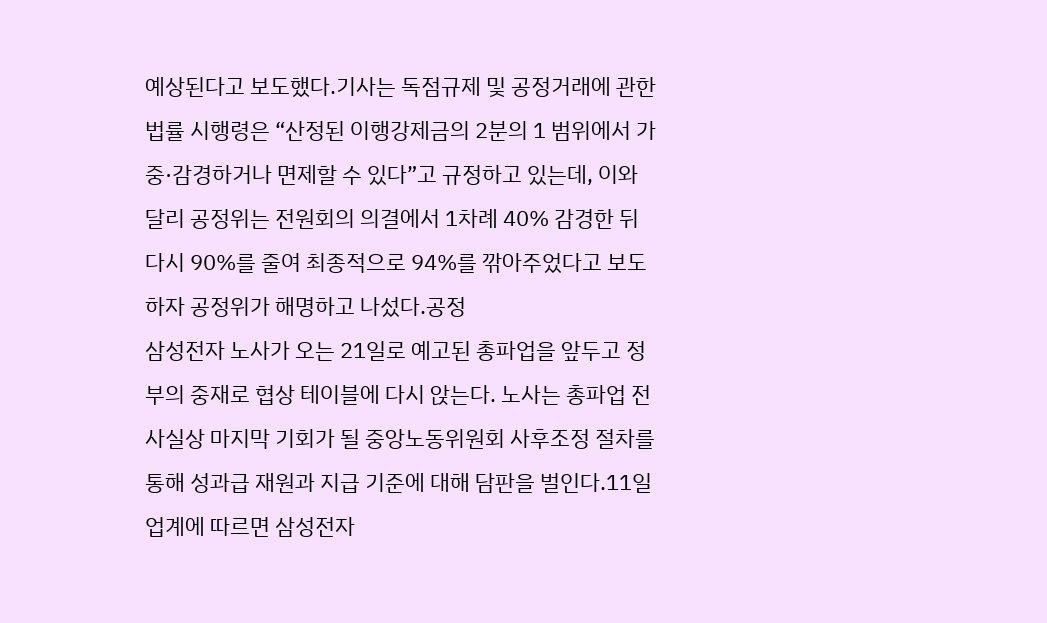예상된다고 보도했다.기사는 독점규제 및 공정거래에 관한 법률 시행령은 “산정된 이행강제금의 2분의 1 범위에서 가중·감경하거나 면제할 수 있다”고 규정하고 있는데, 이와 달리 공정위는 전원회의 의결에서 1차례 40% 감경한 뒤 다시 90%를 줄여 최종적으로 94%를 깎아주었다고 보도하자 공정위가 해명하고 나섰다.공정
삼성전자 노사가 오는 21일로 예고된 총파업을 앞두고 정부의 중재로 협상 테이블에 다시 앉는다. 노사는 총파업 전 사실상 마지막 기회가 될 중앙노동위원회 사후조정 절차를 통해 성과급 재원과 지급 기준에 대해 담판을 벌인다.11일 업계에 따르면 삼성전자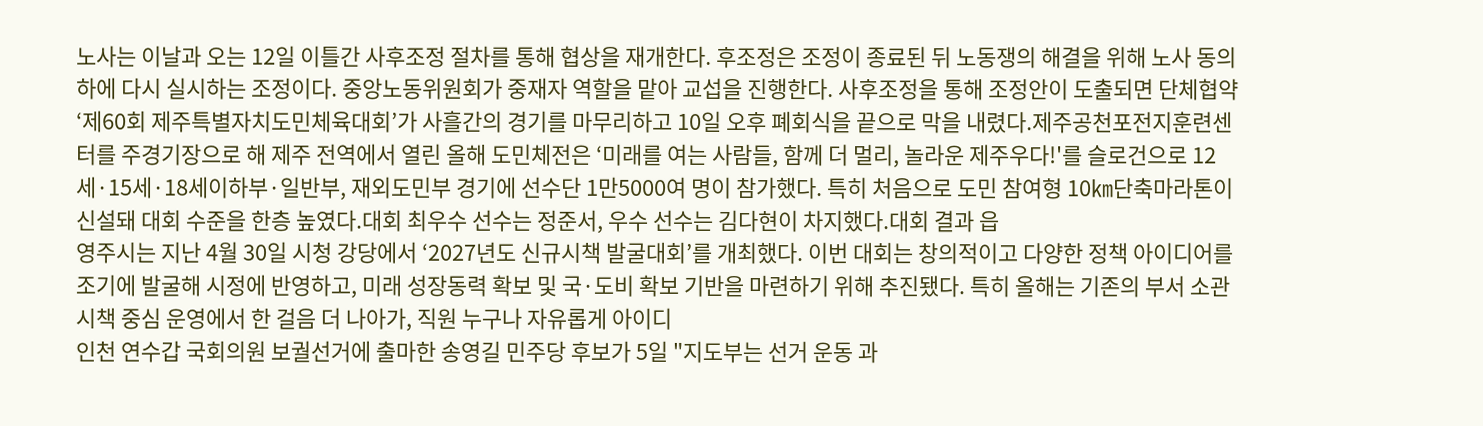노사는 이날과 오는 12일 이틀간 사후조정 절차를 통해 협상을 재개한다. 후조정은 조정이 종료된 뒤 노동쟁의 해결을 위해 노사 동의하에 다시 실시하는 조정이다. 중앙노동위원회가 중재자 역할을 맡아 교섭을 진행한다. 사후조정을 통해 조정안이 도출되면 단체협약
‘제60회 제주특별자치도민체육대회’가 사흘간의 경기를 마무리하고 10일 오후 폐회식을 끝으로 막을 내렸다.제주공천포전지훈련센터를 주경기장으로 해 제주 전역에서 열린 올해 도민체전은 ‘미래를 여는 사람들, 함께 더 멀리, 놀라운 제주우다!'를 슬로건으로 12세·15세·18세이하부·일반부, 재외도민부 경기에 선수단 1만5000여 명이 참가했다. 특히 처음으로 도민 참여형 10㎞단축마라톤이 신설돼 대회 수준을 한층 높였다.대회 최우수 선수는 정준서, 우수 선수는 김다현이 차지했다.대회 결과 읍
영주시는 지난 4월 30일 시청 강당에서 ‘2027년도 신규시책 발굴대회’를 개최했다. 이번 대회는 창의적이고 다양한 정책 아이디어를 조기에 발굴해 시정에 반영하고, 미래 성장동력 확보 및 국·도비 확보 기반을 마련하기 위해 추진됐다. 특히 올해는 기존의 부서 소관 시책 중심 운영에서 한 걸음 더 나아가, 직원 누구나 자유롭게 아이디
인천 연수갑 국회의원 보궐선거에 출마한 송영길 민주당 후보가 5일 "지도부는 선거 운동 과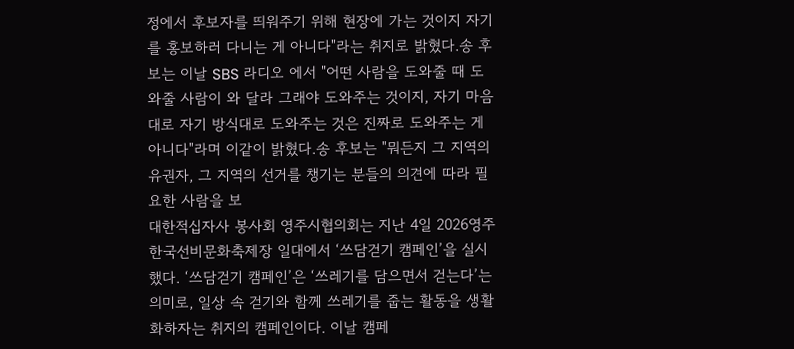정에서 후보자를 띄워주기 위해 현장에 가는 것이지 자기를 홍보하러 다니는 게 아니다"라는 취지로 밝혔다.송 후보는 이날 SBS 라디오 에서 "어떤 사람을 도와줄 때 도와줄 사람이 와 달라 그래야 도와주는 것이지, 자기 마음대로 자기 방식대로 도와주는 것은 진짜로 도와주는 게 아니다"라며 이같이 밝혔다.송 후보는 "뭐든지 그 지역의 유권자, 그 지역의 선거를 챙기는 분들의 의견에 따라 필요한 사람을 보
대한적십자사 봉사회 영주시협의회는 지난 4일 2026영주 한국선비문화축제장 일대에서 ‘쓰담걷기 캠페인’을 실시했다. ‘쓰담걷기 캠페인’은 ‘쓰레기를 담으면서 걷는다’는 의미로, 일상 속 걷기와 함께 쓰레기를 줍는 활동을 생활화하자는 취지의 캠페인이다. 이날 캠페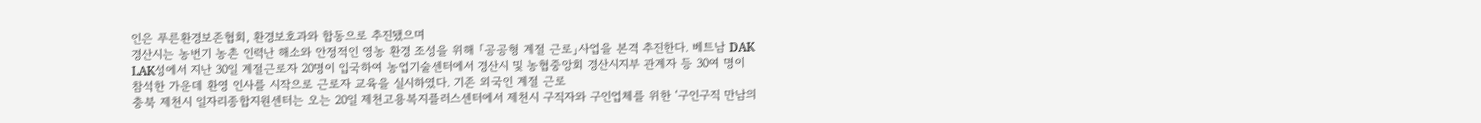인은 푸른환경보존협회, 환경보호과와 합동으로 추진됐으며
경산시는 농번기 농촌 인력난 해소와 안정적인 영농 환경 조성을 위해 「공공형 계절 근로」사업을 본격 추진한다. 베트남 DAK LAK성에서 지난 30일 계절근로자 20명이 입국하여 농업기술센터에서 경산시 및 농협중앙회 경산시지부 관계자 등 30여 명이 참석한 가운데 환영 인사를 시작으로 근로자 교육을 실시하였다. 기존 외국인 계절 근로
충북 제천시 일자리종합지원센터는 오는 20일 제천고용복지플러스센터에서 제천시 구직자와 구인업체를 위한 ‘구인구직 만남의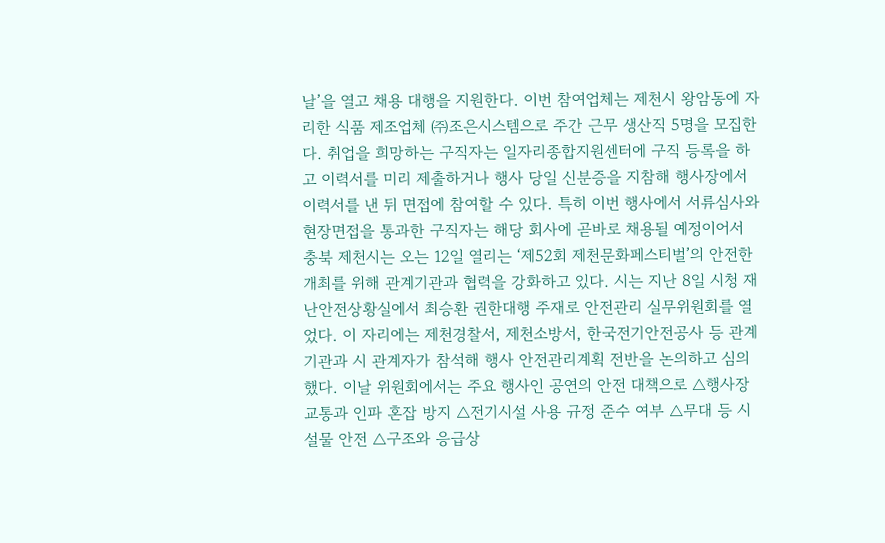날’을 열고 채용 대행을 지원한다. 이번 참여업체는 제천시 왕암동에 자리한 식품 제조업체 ㈜조은시스템으로 주간 근무 생산직 5명을 모집한다. 취업을 희망하는 구직자는 일자리종합지원센터에 구직 등록을 하고 이력서를 미리 제출하거나 행사 당일 신분증을 지참해 행사장에서 이력서를 낸 뒤 면접에 참여할 수 있다. 특히 이번 행사에서 서류심사와 현장면접을 통과한 구직자는 해당 회사에 곧바로 채용될 예정이어서
충북 제천시는 오는 12일 열리는 ‘제52회 제천문화페스티벌’의 안전한 개최를 위해 관계기관과 협력을 강화하고 있다. 시는 지난 8일 시청 재난안전상황실에서 최승환 권한대행 주재로 안전관리 실무위원회를 열었다. 이 자리에는 제천경찰서, 제천소방서, 한국전기안전공사 등 관계기관과 시 관계자가 참석해 행사 안전관리계획 전반을 논의하고 심의했다. 이날 위원회에서는 주요 행사인 공연의 안전 대책으로 △행사장 교통과 인파 혼잡 방지 △전기시설 사용 규정 준수 여부 △무대 등 시설물 안전 △구조와 응급상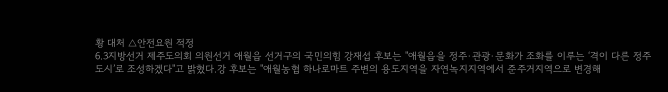황 대처 △안전요원 적정
6.3지방선거 제주도의회 의원선거 애월읍 선거구의 국민의힘 강재섭 후보는 "애월읍을 정주·관광·문화가 조화를 이루는 ‘격이 다른 정주도시’로 조성하겠다"고 밝혔다.강 후보는 "애월농협 하나로마트 주변의 용도지역을 자연녹지지역에서 준주거지역으로 변경해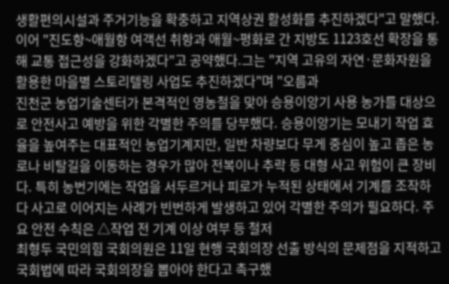생활편의시설과 주거기능을 확충하고 지역상권 활성화를 추진하겠다"고 말했다. 이어 "진도항~애월항 여객선 취항과 애월~평화로 간 지방도 1123호선 확장을 통해 교통 접근성을 강화하겠다"고 공약했다.그는 "지역 고유의 자연·문화자원을 활용한 마을별 스토리텔링 사업도 추진하겠다"며 "오름과
진천군 농업기술센터가 본격적인 영농철을 맞아 승용이앙기 사용 농가를 대상으로 안전사고 예방을 위한 각별한 주의를 당부했다. 승용이앙기는 모내기 작업 효율을 높여주는 대표적인 농업기계지만, 일반 차량보다 무게 중심이 높고 좁은 농로나 비탈길을 이동하는 경우가 많아 전복이나 추락 등 대형 사고 위험이 큰 장비다. 특히 농번기에는 작업을 서두르거나 피로가 누적된 상태에서 기계를 조작하다 사고로 이어지는 사례가 빈번하게 발생하고 있어 각별한 주의가 필요하다. 주요 안전 수칙은 △작업 전 기계 이상 여부 등 철저
최형두 국민의힘 국회의원은 11일 현행 국회의장 선출 방식의 문제점을 지적하고 국회법에 따라 국회의장을 뽑아야 한다고 촉구했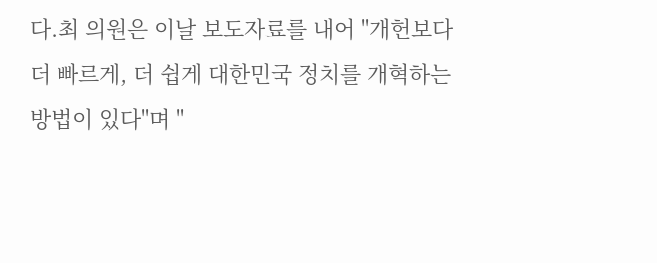다.최 의원은 이날 보도자료를 내어 "개헌보다 더 빠르게, 더 쉽게 대한민국 정치를 개혁하는 방법이 있다"며 "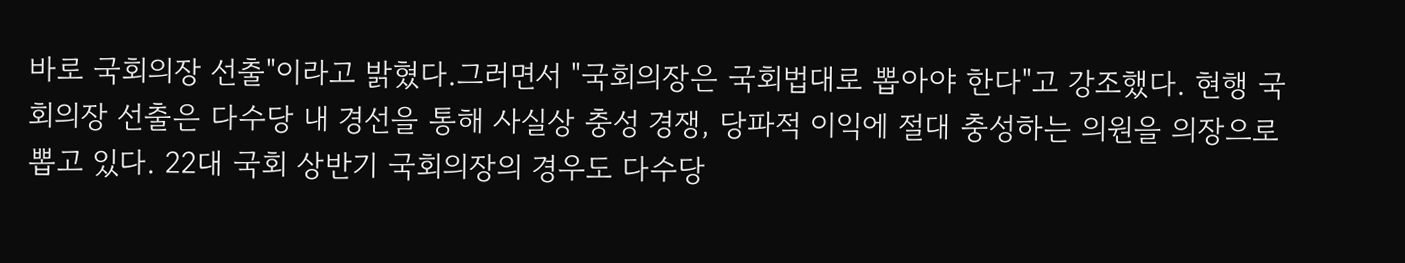바로 국회의장 선출"이라고 밝혔다.그러면서 "국회의장은 국회법대로 뽑아야 한다"고 강조했다. 현행 국회의장 선출은 다수당 내 경선을 통해 사실상 충성 경쟁, 당파적 이익에 절대 충성하는 의원을 의장으로 뽑고 있다. 22대 국회 상반기 국회의장의 경우도 다수당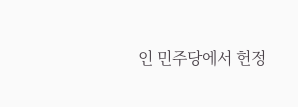인 민주당에서 헌정